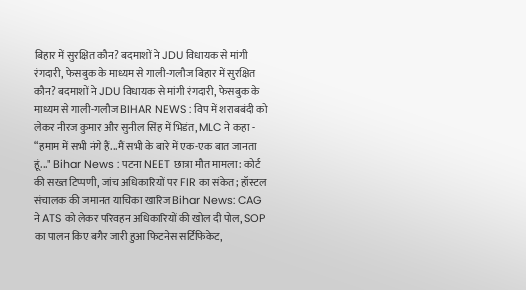बिहार में सुरक्षित कौन? बदमाशों ने JDU विधायक से मांगी रंगदारी, फेसबुक के माध्यम से गाली-गलौज बिहार में सुरक्षित कौन? बदमाशों ने JDU विधायक से मांगी रंगदारी, फेसबुक के माध्यम से गाली-गलौज BIHAR NEWS : विप में शराबबंदी को लेकर नीरज कुमार और सुनील सिंह में भिडंत, MLC ने कहा - “हमाम में सभी नंगे हैं...मैं सभी के बारे में एक-एक बात जानता हूं..." Bihar News : पटना NEET छात्रा मौत मामला: कोर्ट की सख्त टिप्पणी, जांच अधिकारियों पर FIR का संकेत; हॉस्टल संचालक की जमानत याचिका खारिज Bihar News: CAG ने ATS को लेकर परिवहन अधिकारियों की खोल दी पोल, SOP का पालन किए बगैर जारी हुआ फिटनेस सर्टिफिकेट,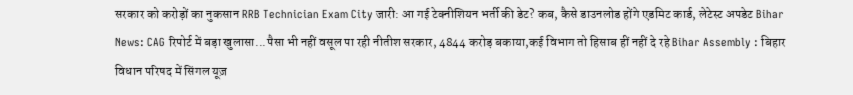सरकार को करोड़ों का नुकसान RRB Technician Exam City जारी: आ गई टेक्नीशियन भर्ती की डेट? कब, कैसे डाउनलोड होंगे एडमिट कार्ड, लेटेस्ट अपडेट Bihar News: CAG रिपोर्ट में बड़ा खुलासा...पैसा भी नहीं वसूल पा रही नीतीश सरकार, 4844 करोड़ बकाया,कई विभाग तो हिसाब हीं नहीं दे रहे Bihar Assembly : बिहार विधान परिषद में सिंगल यूज़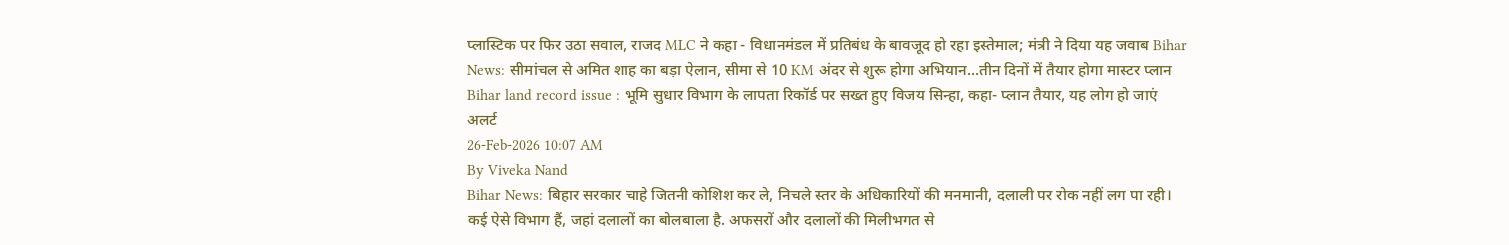प्लास्टिक पर फिर उठा सवाल, राजद MLC ने कहा - विधानमंडल में प्रतिबंध के बावजूद हो रहा इस्तेमाल; मंत्री ने दिया यह जवाब Bihar News: सीमांचल से अमित शाह का बड़ा ऐलान, सीमा से 10 KM अंदर से शुरू होगा अभियान...तीन दिनों में तैयार होगा मास्टर प्लान Bihar land record issue : भूमि सुधार विभाग के लापता रिकॉर्ड पर सख्त हुए विजय सिन्हा, कहा- प्लान तैयार, यह लोग हो जाएं अलर्ट
26-Feb-2026 10:07 AM
By Viveka Nand
Bihar News: बिहार सरकार चाहे जितनी कोशिश कर ले, निचले स्तर के अधिकारियों की मनमानी, दलाली पर रोक नहीं लग पा रही। कई ऐसे विभाग हैं, जहां दलालों का बोलबाला है. अफसरों और दलालों की मिलीभगत से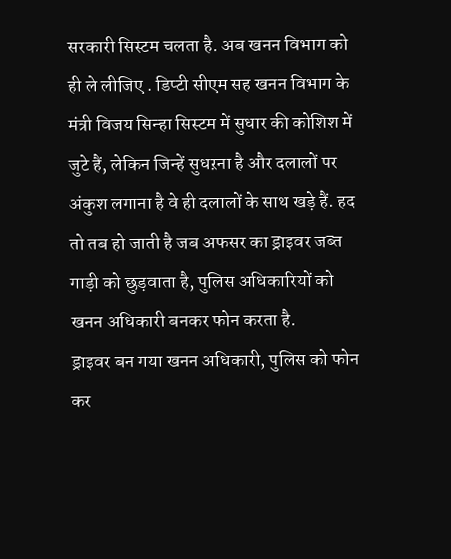सरकारी सिस्टम चलता है. अब खनन विभाग को ही ले लीजिए . डिप्टी सीएम सह खनन विभाग के मंत्री विजय सिन्हा सिस्टम में सुधार की कोशिश में जुटे हैं, लेकिन जिन्हें सुधऱना है और दलालों पर अंकुश लगाना है वे ही दलालों के साथ खड़े हैं. हद तो तब हो जाती है जब अफसर का ड्राइवर जब्त गाड़ी को छुड़वाता है, पुलिस अधिकारियों को खनन अधिकारी बनकर फोन करता है.
ड्राइवर बन गया खनन अधिकारी, पुलिस को फोन कर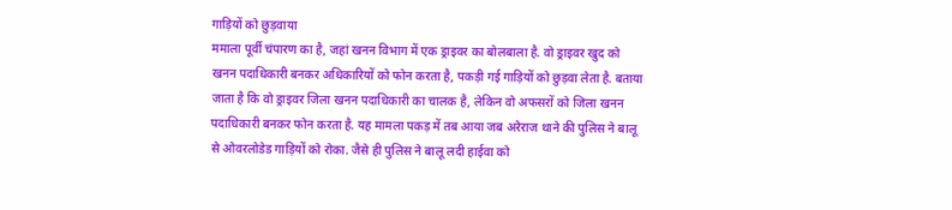गाड़ियों को छुड़वाया
ममाला पूर्वी चंपारण का है, जहां खनन विभाग में एक ड्राइवर का बोलबाला है. वो ड्राइवर खुद को खनन पदाधिकारी बनकर अधिकारियों को फोन करता है, पकड़ी गई गाड़ियों को छुड़वा लेता है. बताया जाता है कि वो ड्राइवर जिला खनन पदाधिकारी का चालक है, लेकिन वो अफसरों को जिला खनन पदाधिकारी बनकर फोन करता है. यह मामला पकड़ में तब आया जब अरेराज थाने की पुलिस ने बालू से ओवरलोडेड गाड़ियों को रोका. जैसे ही पुलिस ने बालू लदी हाईवा को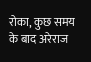रोका, कुछ समय के बाद अरेराज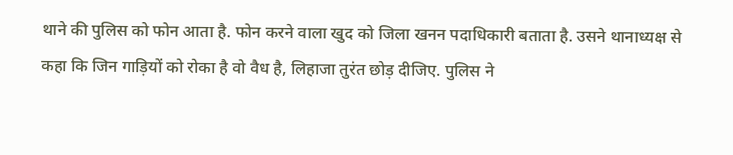थाने की पुलिस को फोन आता है. फोन करने वाला खुद को जिला खनन पदाधिकारी बताता है. उसने थानाध्यक्ष से कहा कि जिन गाड़ियों को रोका है वो वैध है, लिहाजा तुरंत छोड़ दीजिए. पुलिस ने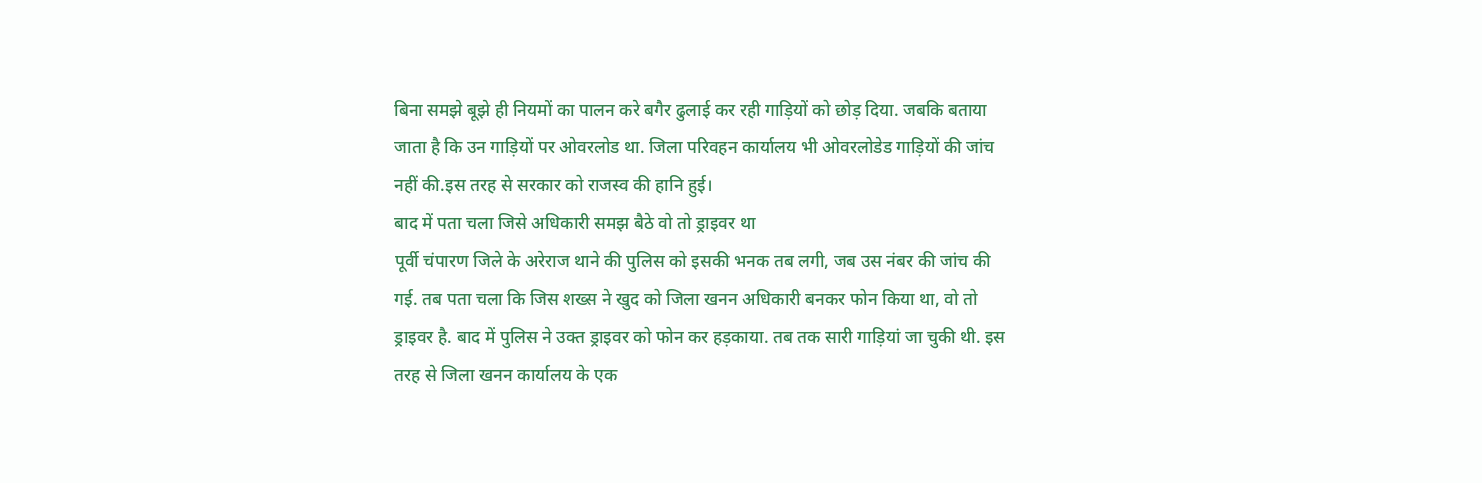बिना समझे बूझे ही नियमों का पालन करे बगैर ढुलाई कर रही गाड़ियों को छोड़ दिया. जबकि बताया जाता है कि उन गाड़ियों पर ओवरलोड था. जिला परिवहन कार्यालय भी ओवरलोडेड गाड़ियों की जांच नहीं की.इस तरह से सरकार को राजस्व की हानि हुई।
बाद में पता चला जिसे अधिकारी समझ बैठे वो तो ड्राइवर था
पूर्वी चंपारण जिले के अरेराज थाने की पुलिस को इसकी भनक तब लगी, जब उस नंबर की जांच की गई. तब पता चला कि जिस शख्स ने खुद को जिला खनन अधिकारी बनकर फोन किया था, वो तो ड्राइवर है. बाद में पुलिस ने उक्त ड्राइवर को फोन कर हड़काया. तब तक सारी गाड़ियां जा चुकी थी. इस तरह से जिला खनन कार्यालय के एक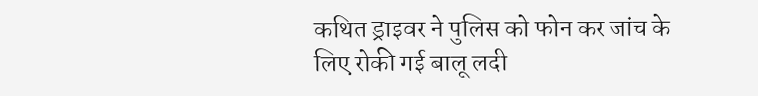कथित ड्राइवर ने पुलिस को फोन कर जांच के लिए रोकी गई बालू लदी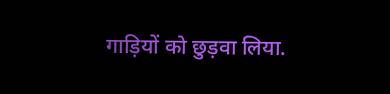गाड़ियों को छुड़वा लिया.